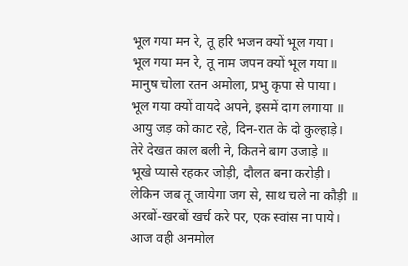भूल गया मन रे, तू हरि भजन क्यों भूल गया।
भूल गया मन रे, तू नाम जपन क्यों भूल गया॥
मानुष चोला रतन अमोला, प्रभु कृपा से पाया।
भूल गया क्यों वायदे अपने, इसमें दाग लगाया ॥
आयु जड़ को काट रहे, दिन-रात के दो कुल्हाड़े।
तेरे देखत काल बली ने, कितने बाग उजाड़े ॥
भूखे प्यासे रहकर जोड़ी, दौलत बना करोड़ी।
लेकिन जब तू जायेगा जग से, साथ चले ना कौड़ी ॥
अरबों-खरबों खर्च करे पर, एक स्वांस ना पाये।
आज वही अनमोल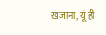ख़जाना, यूं ही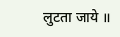लुटता जाये ॥